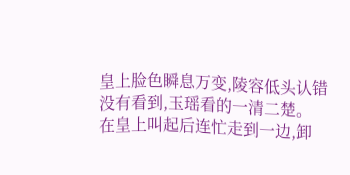皇上脸色瞬息万变,陵容低头认错没有看到,玉瑶看的一清二楚。
在皇上叫起后连忙走到一边,卸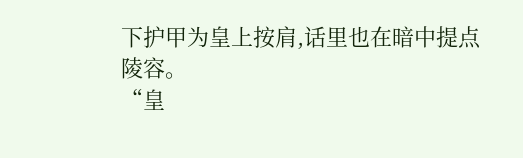下护甲为皇上按肩,话里也在暗中提点陵容。
“皇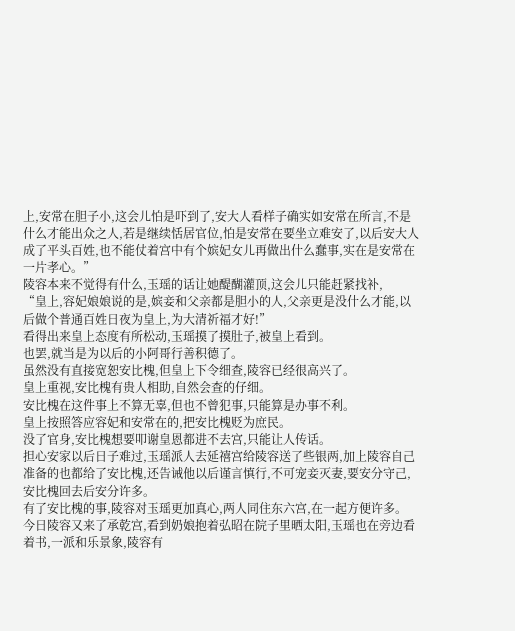上,安常在胆子小,这会儿怕是吓到了,安大人看样子确实如安常在所言,不是什么才能出众之人,若是继续恬居官位,怕是安常在要坐立难安了,以后安大人成了平头百姓,也不能仗着宫中有个嫔妃女儿再做出什么蠢事,实在是安常在一片孝心。”
陵容本来不觉得有什么,玉瑶的话让她醍醐灌顶,这会儿只能赶紧找补,
“皇上,容妃娘娘说的是,嫔妾和父亲都是胆小的人,父亲更是没什么才能,以后做个普通百姓日夜为皇上,为大清祈福才好!”
看得出来皇上态度有所松动,玉瑶摸了摸肚子,被皇上看到。
也罢,就当是为以后的小阿哥行善积德了。
虽然没有直接宽恕安比槐,但皇上下令细查,陵容已经很高兴了。
皇上重视,安比槐有贵人相助,自然会查的仔细。
安比槐在这件事上不算无辜,但也不曾犯事,只能算是办事不利。
皇上按照答应容妃和安常在的,把安比槐贬为庶民。
没了官身,安比槐想要叩谢皇恩都进不去宫,只能让人传话。
担心安家以后日子难过,玉瑶派人去延禧宫给陵容送了些银两,加上陵容自己准备的也都给了安比槐,还告诫他以后谨言慎行,不可宠妾灭妻,要安分守己,安比槐回去后安分许多。
有了安比槐的事,陵容对玉瑶更加真心,两人同住东六宫,在一起方便许多。
今日陵容又来了承乾宫,看到奶娘抱着弘昭在院子里晒太阳,玉瑶也在旁边看着书,一派和乐景象,陵容有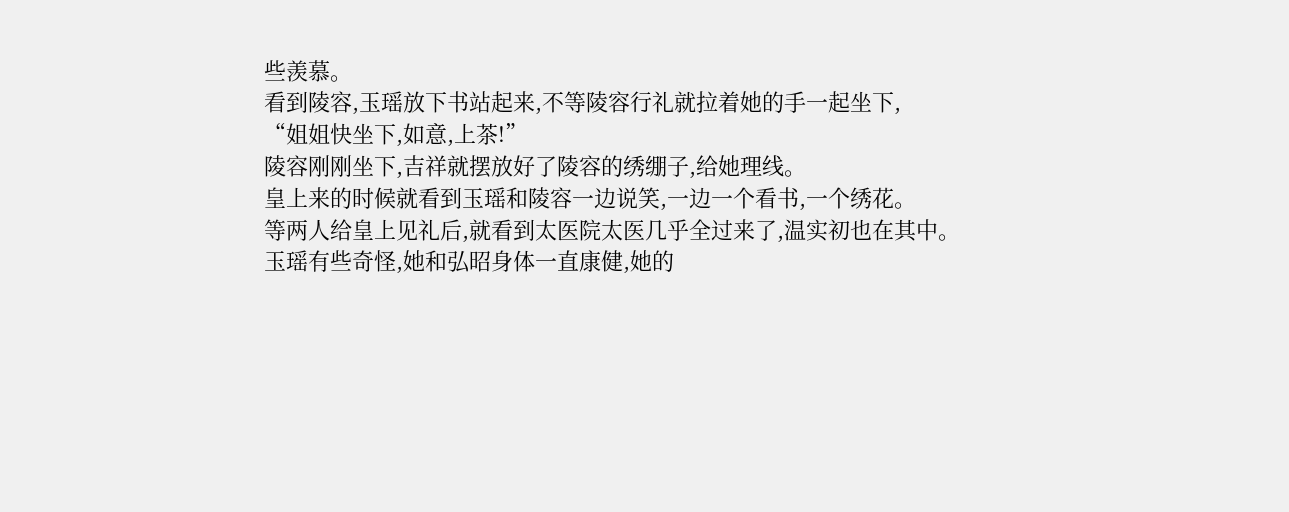些羡慕。
看到陵容,玉瑶放下书站起来,不等陵容行礼就拉着她的手一起坐下,
“姐姐快坐下,如意,上茶!”
陵容刚刚坐下,吉祥就摆放好了陵容的绣绷子,给她理线。
皇上来的时候就看到玉瑶和陵容一边说笑,一边一个看书,一个绣花。
等两人给皇上见礼后,就看到太医院太医几乎全过来了,温实初也在其中。
玉瑶有些奇怪,她和弘昭身体一直康健,她的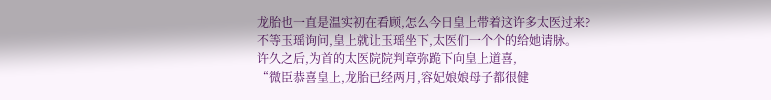龙胎也一直是温实初在看顾,怎么今日皇上带着这许多太医过来?
不等玉瑶询问,皇上就让玉瑶坐下,太医们一个个的给她请脉。
许久之后,为首的太医院院判章弥跪下向皇上道喜,
“微臣恭喜皇上,龙胎已经两月,容妃娘娘母子都很健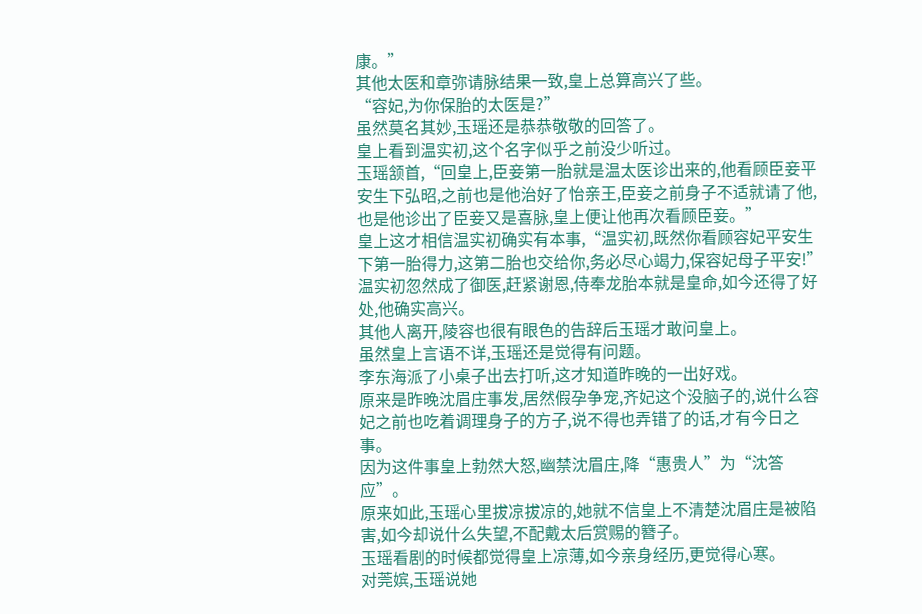康。”
其他太医和章弥请脉结果一致,皇上总算高兴了些。
“容妃,为你保胎的太医是?”
虽然莫名其妙,玉瑶还是恭恭敬敬的回答了。
皇上看到温实初,这个名字似乎之前没少听过。
玉瑶颔首,“回皇上,臣妾第一胎就是温太医诊出来的,他看顾臣妾平安生下弘昭,之前也是他治好了怡亲王,臣妾之前身子不适就请了他,也是他诊出了臣妾又是喜脉,皇上便让他再次看顾臣妾。”
皇上这才相信温实初确实有本事,“温实初,既然你看顾容妃平安生下第一胎得力,这第二胎也交给你,务必尽心竭力,保容妃母子平安!”
温实初忽然成了御医,赶紧谢恩,侍奉龙胎本就是皇命,如今还得了好处,他确实高兴。
其他人离开,陵容也很有眼色的告辞后玉瑶才敢问皇上。
虽然皇上言语不详,玉瑶还是觉得有问题。
李东海派了小桌子出去打听,这才知道昨晚的一出好戏。
原来是昨晚沈眉庄事发,居然假孕争宠,齐妃这个没脑子的,说什么容妃之前也吃着调理身子的方子,说不得也弄错了的话,才有今日之事。
因为这件事皇上勃然大怒,幽禁沈眉庄,降“惠贵人”为“沈答应”。
原来如此,玉瑶心里拔凉拔凉的,她就不信皇上不清楚沈眉庄是被陷害,如今却说什么失望,不配戴太后赏赐的簪子。
玉瑶看剧的时候都觉得皇上凉薄,如今亲身经历,更觉得心寒。
对莞嫔,玉瑶说她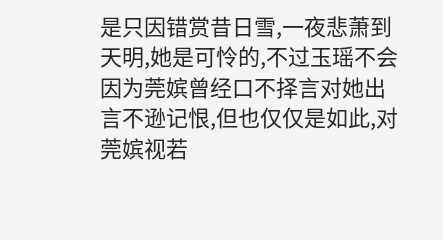是只因错赏昔日雪,一夜悲萧到天明,她是可怜的,不过玉瑶不会因为莞嫔曾经口不择言对她出言不逊记恨,但也仅仅是如此,对莞嫔视若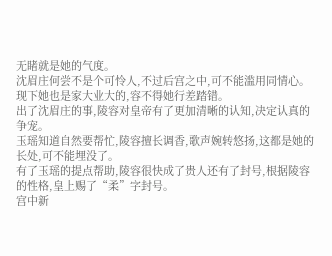无睹就是她的气度。
沈眉庄何尝不是个可怜人,不过后宫之中,可不能滥用同情心。
现下她也是家大业大的,容不得她行差踏错。
出了沈眉庄的事,陵容对皇帝有了更加清晰的认知,决定认真的争宠。
玉瑶知道自然要帮忙,陵容擅长调香,歌声婉转悠扬,这都是她的长处,可不能埋没了。
有了玉瑶的提点帮助,陵容很快成了贵人还有了封号,根据陵容的性格,皇上赐了“柔”字封号。
宫中新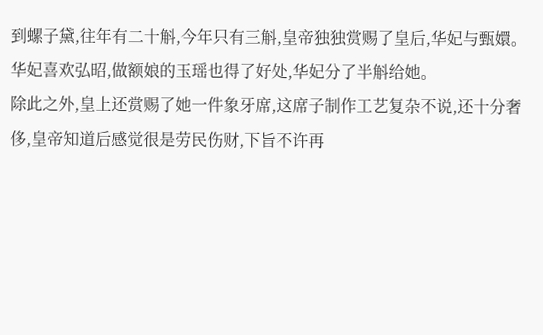到螺子黛,往年有二十斛,今年只有三斛,皇帝独独赏赐了皇后,华妃与甄嬛。
华妃喜欢弘昭,做额娘的玉瑶也得了好处,华妃分了半斛给她。
除此之外,皇上还赏赐了她一件象牙席,这席子制作工艺复杂不说,还十分奢侈,皇帝知道后感觉很是劳民伤财,下旨不许再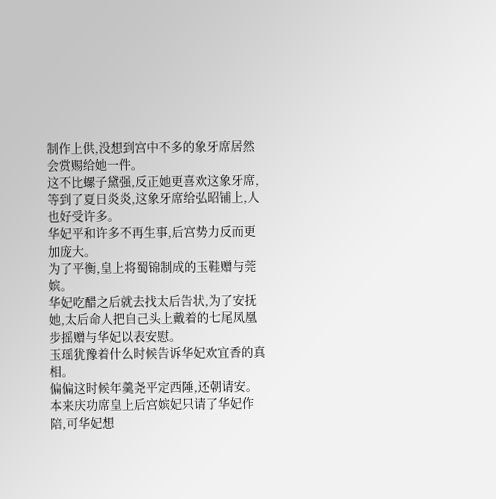制作上供,没想到宫中不多的象牙席居然会赏赐给她一件。
这不比螺子黛强,反正她更喜欢这象牙席,等到了夏日炎炎,这象牙席给弘昭铺上,人也好受许多。
华妃平和许多不再生事,后宫势力反而更加庞大。
为了平衡,皇上将蜀锦制成的玉鞋赠与莞嫔。
华妃吃醋之后就去找太后告状,为了安抚她,太后命人把自己头上戴着的七尾凤凰步摇赠与华妃以表安慰。
玉瑶犹豫着什么时候告诉华妃欢宜香的真相。
偏偏这时候年羹尧平定西陲,还朝请安。
本来庆功席皇上后宫嫔妃只请了华妃作陪,可华妃想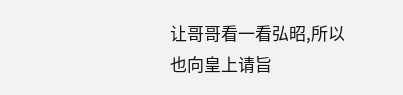让哥哥看一看弘昭,所以也向皇上请旨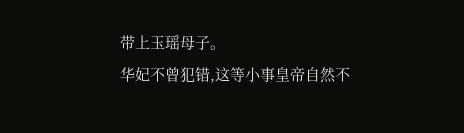带上玉瑶母子。
华妃不曾犯错,这等小事皇帝自然不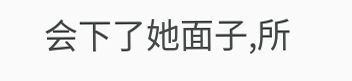会下了她面子,所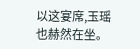以这宴席,玉瑶也赫然在坐。